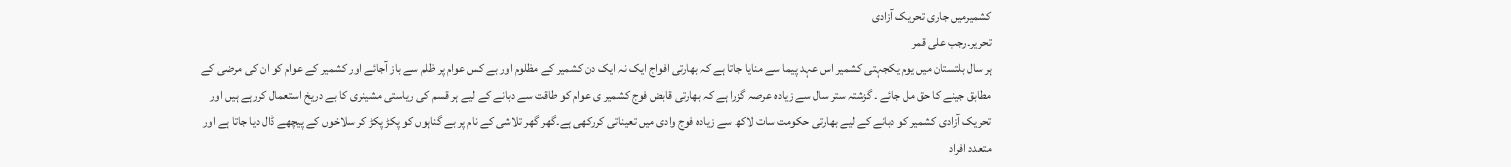کشمیرمیں جاری تحریک آزادی
تحریر۔رجب علی قمر
ہر سال بلتستان میں یوم یکجہتی کشمیر اس عہد پیما سے منایا جاتا ہے کہ بھارتی افواج ایک نہ ایک دن کشمیر کے مظلوم اور بے کس عوام پر ظلم سے باز آجائے اور کشمیر کے عوام کو ان کی مرضی کے مطابق جینے کا حق مل جائے ۔ گزشتہ ستر سال سے زیادہ عرصہ گزرا ہے کہ بھارتی قابض فوج کشمیر ی عوام کو طاقت سے دبانے کے لیے ہر قسم کی ریاستی مشینری کا بے دریخ استعمال کررہے ہیں اور تحریک آزادی کشمیر کو دبانے کے لیے بھارتی حکومت سات لاکھ سے زیادہ فوج وادی میں تعیناتی کررکھی ہے۔گھر گھر تلاشی کے نام پر بے گناہوں کو پکڑ پکڑ کر سلاخوں کے پیچھے ڈال دیا جاتا ہے اور متعدد افراد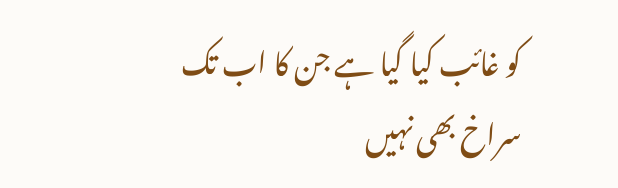کو غائب کیا گیا ہے جن کا اب تک سراخ بھی نہیں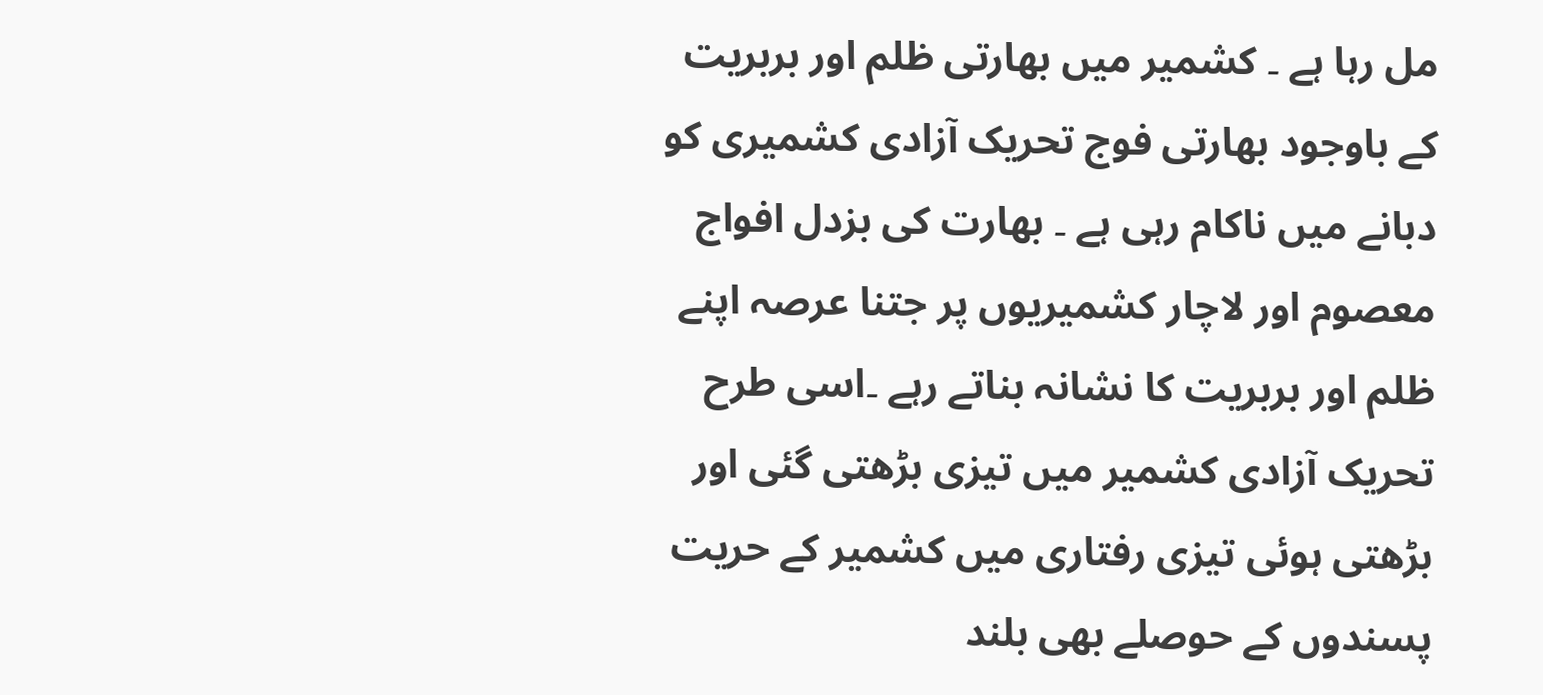مل رہا ہے ۔ کشمیر میں بھارتی ظلم اور بربریت کے باوجود بھارتی فوج تحریک آزادی کشمیری کو دبانے میں ناکام رہی ہے ۔ بھارت کی بزدل افواج معصوم اور لاچار کشمیریوں پر جتنا عرصہ اپنے ظلم اور بربریت کا نشانہ بناتے رہے ۔اسی طرح تحریک آزادی کشمیر میں تیزی بڑھتی گئی اور بڑھتی ہوئی تیزی رفتاری میں کشمیر کے حریت پسندوں کے حوصلے بھی بلند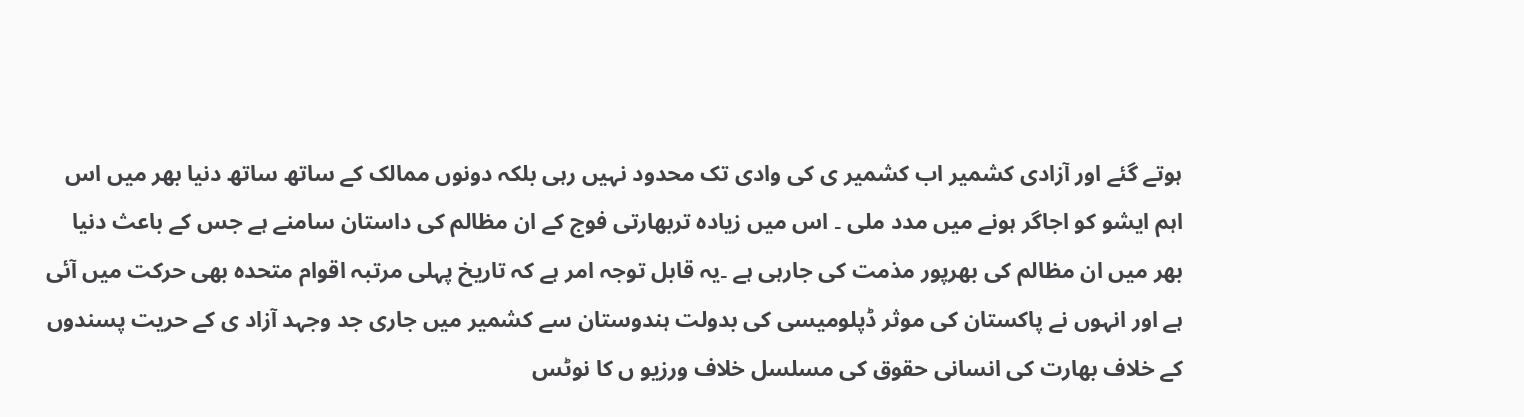ہوتے گئے اور آزادی کشمیر اب کشمیر ی کی وادی تک محدود نہیں رہی بلکہ دونوں ممالک کے ساتھ ساتھ دنیا بھر میں اس اہم ایشو کو اجاگر ہونے میں مدد ملی ۔ اس میں زیادہ تربھارتی فوج کے ان مظالم کی داستان سامنے ہے جس کے باعث دنیا بھر میں ان مظالم کی بھرپور مذمت کی جارہی ہے ۔یہ قابل توجہ امر ہے کہ تاریخ پہلی مرتبہ اقوام متحدہ بھی حرکت میں آئی ہے اور انہوں نے پاکستان کی موثر ڈپلومیسی کی بدولت ہندوستان سے کشمیر میں جاری جد وجہد آزاد ی کے حریت پسندوں کے خلاف بھارت کی انسانی حقوق کی مسلسل خلاف ورزیو ں کا نوٹس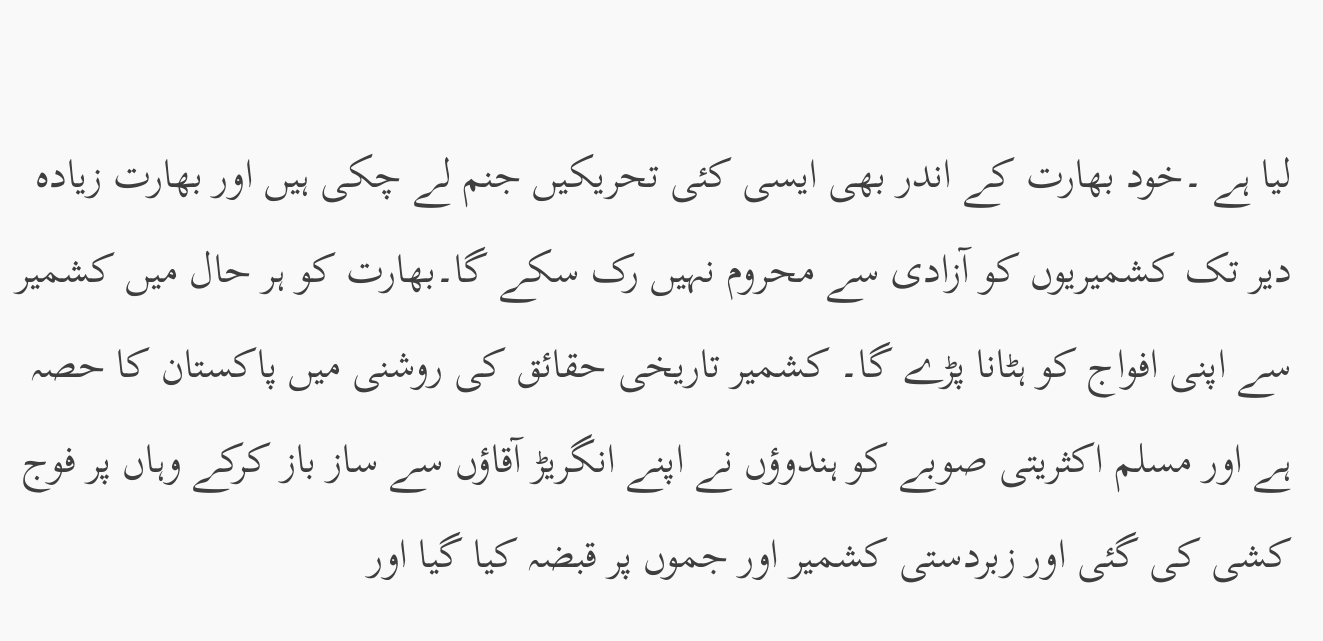لیا ہے ۔خود بھارت کے اندر بھی ایسی کئی تحریکیں جنم لے چکی ہیں اور بھارت زیادہ دیر تک کشمیریوں کو آزادی سے محروم نہیں رک سکے گا۔بھارت کو ہر حال میں کشمیر سے اپنی افواج کو ہٹانا پڑے گا۔ کشمیر تاریخی حقائق کی روشنی میں پاکستان کا حصہ ہے اور مسلم اکثریتی صوبے کو ہندوؤں نے اپنے انگریڑ آقاؤں سے ساز باز کرکے وہاں پر فوج کشی کی گئی اور زبردستی کشمیر اور جموں پر قبضہ کیا گیا اور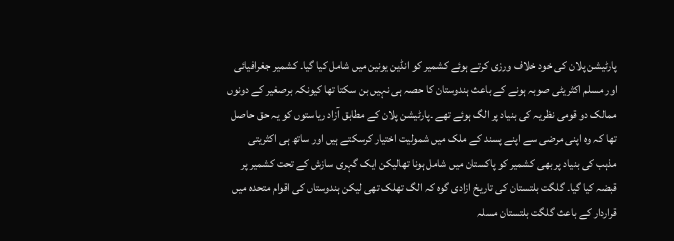پارٹیشن پلان کی خود خلاف ورزی کرتے ہوئے کشمیر کو انڈین یونین میں شامل کیا گیا۔ کشمیر جغرافیائی اور مسلم اکثریٹی صوبہ ہونے کے باعث ہندوستان کا حصہ ہی نہیں بن سکتا تھا کیونکہ برصغیر کے دونوں ممالک دو قومی نظریہ کی بنیاد پر الگ ہوئے تھے ۔پارٹیشن پلان کے مطابق آزاد ریاستوں کو یہ حق حاصل تھا کہ وہ اپنی مرضی سے اپنے پسند کے ملک میں شمولیت اختیار کرسکتے ہیں اور ساتھ ہی اکثریتی مذہب کی بنیاد پر بھی کشمیر کو پاکستان میں شامل ہونا تھالیکن ایک گہری سازش کے تحت کشمیر پر قبضہ کیا گیا۔ گلگت بلتستان کی تاریخ ازادی گوہ کہ الگ تھلک تھی لیکن ہندوستاں کی اقوام متحدہ میں قراردار کے باعث گلگت بلتستان مسلہ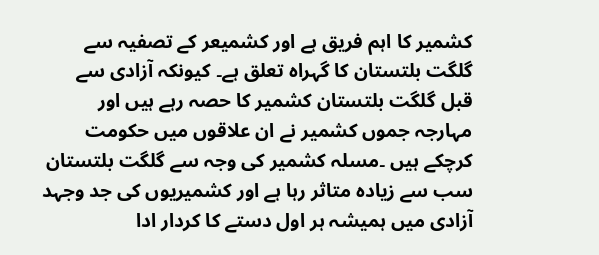کشمیر کا اہم فریق ہے اور کشمیعر کے تصفیہ سے گلگت بلتستان کا گہراہ تعلق ہے۔ کیونکہ آزادی سے قبل گلگت بلتستان کشمیر کا حصہ رہے ہیں اور مہارجہ جموں کشمیر نے ان علاقوں میں حکومت کرچکے ہیں ۔مسلہ کشمیر کی وجہ سے گلگت بلتستان سب سے زیادہ متاثر رہا ہے اور کشمیریوں کی جد وجہد آزادی میں ہمیشہ ہر اول دستے کا کردار ادا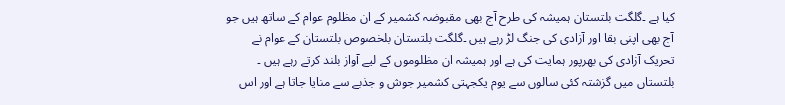کیا ہے ۔گلگت بلتستان ہمیشہ کی طرح آج بھی مقبوضہ کشمیر کے ان مظلوم عوام کے ساتھ ہیں جو آج بھی اپنی بقا اور آزادی کی جنگ لڑ رہے ہیں ۔گلگت بلتستان بلخصوص بلتستان کے عوام نے تحریک آزادی کی بھرپور ہمایت کی ہے اور ہمیشہ ان مظلوموں کے لیے آواز بلند کرتے رہے ہیں ۔ بلتستاں میں گزشتہ کئی سالوں سے یوم یکجہتی کشمیر جوش و جذبے سے منایا جاتا ہے اور اس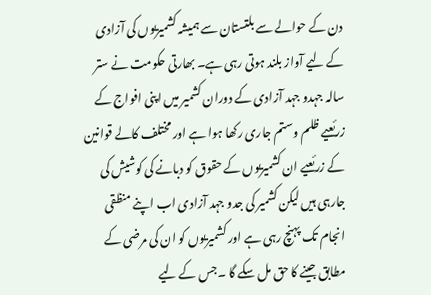دن کے حوالے سے بلتستان سے ہمیشہ کشمیریوں کی آزادی کے لیے آواز بلند ہوتی رہی ہے۔ بھارتی حکومت نے ستر سالہ جہدو جہد آزادی کے دوران کشمیر میں اپنی افواج کے زرئعیے ظلم وستم جاری رکھا ہوا ہے اور مختلف کالے قوانین کے زرئعیے ان کشمیریوں کے حقوق کو دبانے کی کوشیش کی جارہی ہیں لیکن کشمیر کی جدو جہد آزادی اب اپنے منظقی انجام تک پہنچ رہی ہے اور کشمیریوں کو ان کی مرضی کے مطابق جینے کا حق مل سکے گا ۔جس کے لیے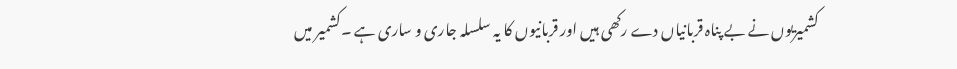کشمیریوں نے بے پناہ قربانیاں دے رکھی ہیں اور قربانیوں کا یہ سلسلہ جاری و ساری ہے ۔کشمیر میں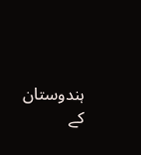ہندوستان کے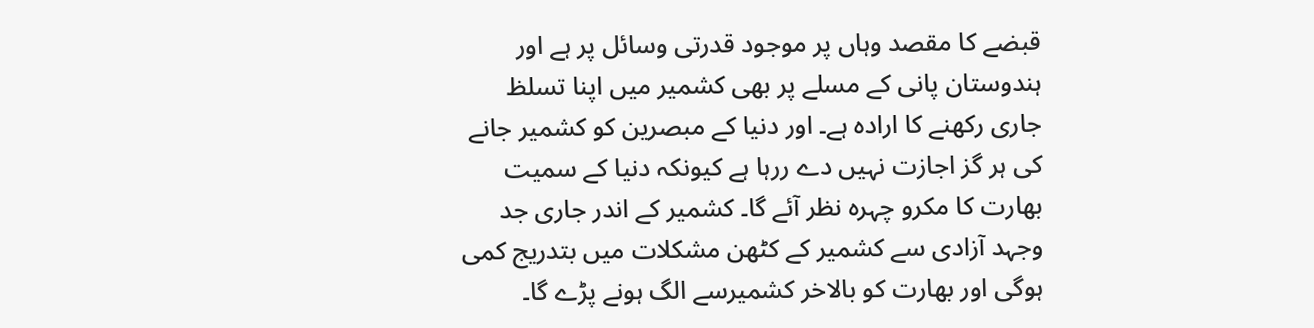قبضے کا مقصد وہاں پر موجود قدرتی وسائل پر ہے اور ہندوستان پانی کے مسلے پر بھی کشمیر میں اپنا تسلظ جاری رکھنے کا ارادہ ہے۔ اور دنیا کے مبصرین کو کشمیر جانے کی ہر گز اجازت نہیں دے ررہا ہے کیونکہ دنیا کے سمیت بھارت کا مکرو چہرہ نظر آئے گا۔ کشمیر کے اندر جاری جد وجہد آزادی سے کشمیر کے کٹھن مشکلات میں بتدریج کمی ہوگی اور بھارت کو بالاخر کشمیرسے الگ ہونے پڑے گا۔